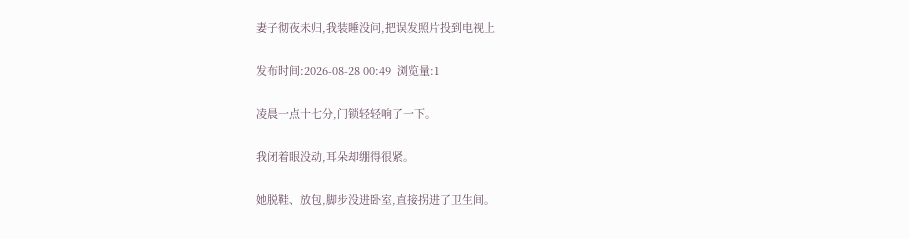妻子彻夜未归,我装睡没问,把误发照片投到电视上

发布时间:2026-08-28 00:49  浏览量:1

凌晨一点十七分,门锁轻轻响了一下。

我闭着眼没动,耳朵却绷得很紧。

她脱鞋、放包,脚步没进卧室,直接拐进了卫生间。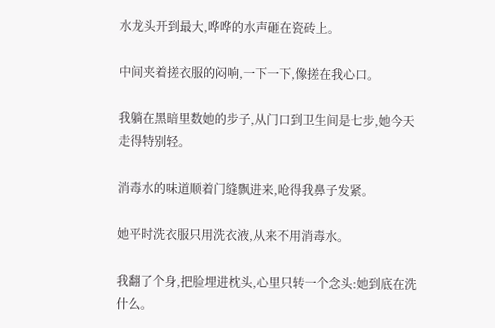水龙头开到最大,哗哗的水声砸在瓷砖上。

中间夹着搓衣服的闷响,一下一下,像搓在我心口。

我躺在黑暗里数她的步子,从门口到卫生间是七步,她今天走得特别轻。

消毒水的味道顺着门缝飘进来,呛得我鼻子发紧。

她平时洗衣服只用洗衣液,从来不用消毒水。

我翻了个身,把脸埋进枕头,心里只转一个念头:她到底在洗什么。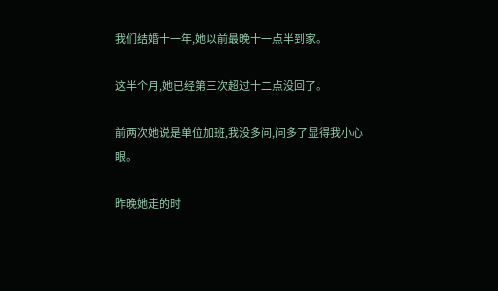我们结婚十一年,她以前最晚十一点半到家。

这半个月,她已经第三次超过十二点没回了。

前两次她说是单位加班,我没多问,问多了显得我小心眼。

昨晚她走的时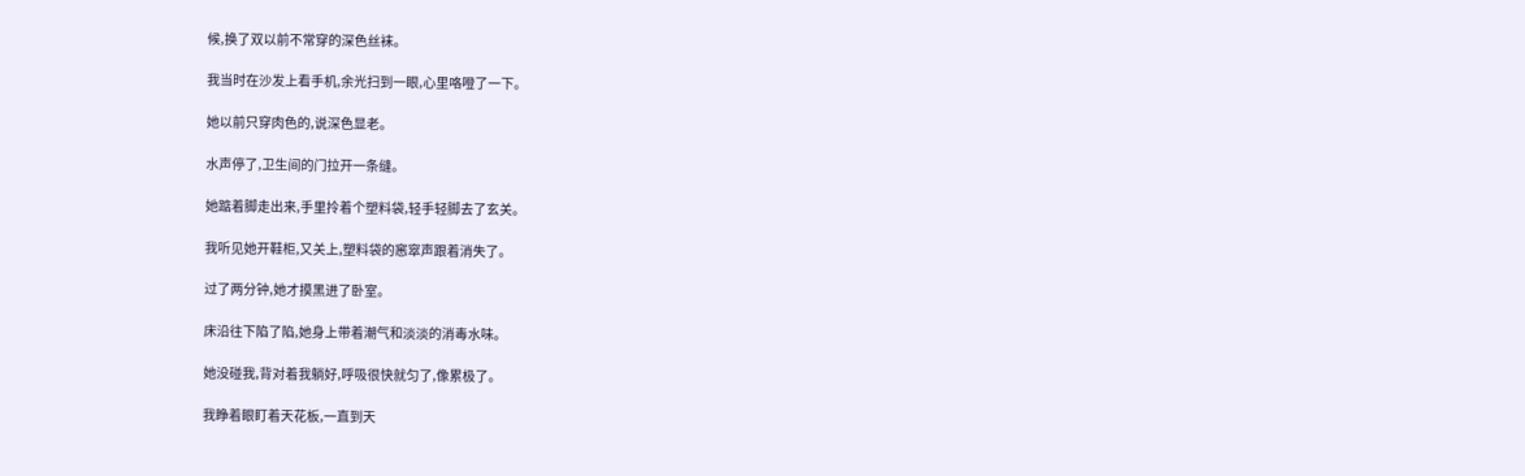候,换了双以前不常穿的深色丝袜。

我当时在沙发上看手机,余光扫到一眼,心里咯噔了一下。

她以前只穿肉色的,说深色显老。

水声停了,卫生间的门拉开一条缝。

她踮着脚走出来,手里拎着个塑料袋,轻手轻脚去了玄关。

我听见她开鞋柜,又关上,塑料袋的窸窣声跟着消失了。

过了两分钟,她才摸黑进了卧室。

床沿往下陷了陷,她身上带着潮气和淡淡的消毒水味。

她没碰我,背对着我躺好,呼吸很快就匀了,像累极了。

我睁着眼盯着天花板,一直到天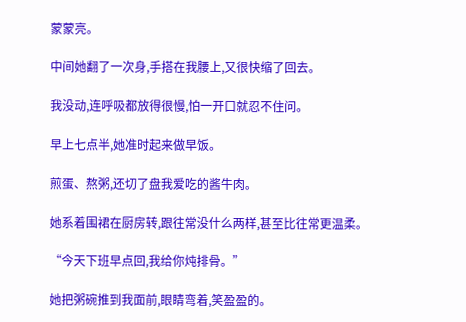蒙蒙亮。

中间她翻了一次身,手搭在我腰上,又很快缩了回去。

我没动,连呼吸都放得很慢,怕一开口就忍不住问。

早上七点半,她准时起来做早饭。

煎蛋、熬粥,还切了盘我爱吃的酱牛肉。

她系着围裙在厨房转,跟往常没什么两样,甚至比往常更温柔。

“今天下班早点回,我给你炖排骨。”

她把粥碗推到我面前,眼睛弯着,笑盈盈的。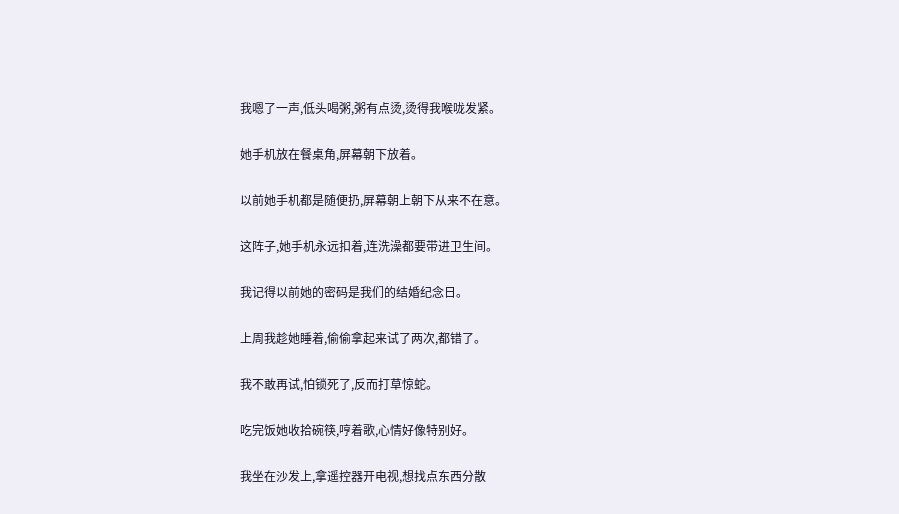我嗯了一声,低头喝粥,粥有点烫,烫得我喉咙发紧。

她手机放在餐桌角,屏幕朝下放着。

以前她手机都是随便扔,屏幕朝上朝下从来不在意。

这阵子,她手机永远扣着,连洗澡都要带进卫生间。

我记得以前她的密码是我们的结婚纪念日。

上周我趁她睡着,偷偷拿起来试了两次,都错了。

我不敢再试,怕锁死了,反而打草惊蛇。

吃完饭她收拾碗筷,哼着歌,心情好像特别好。

我坐在沙发上,拿遥控器开电视,想找点东西分散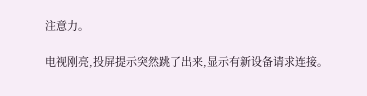注意力。

电视刚亮,投屏提示突然跳了出来,显示有新设备请求连接。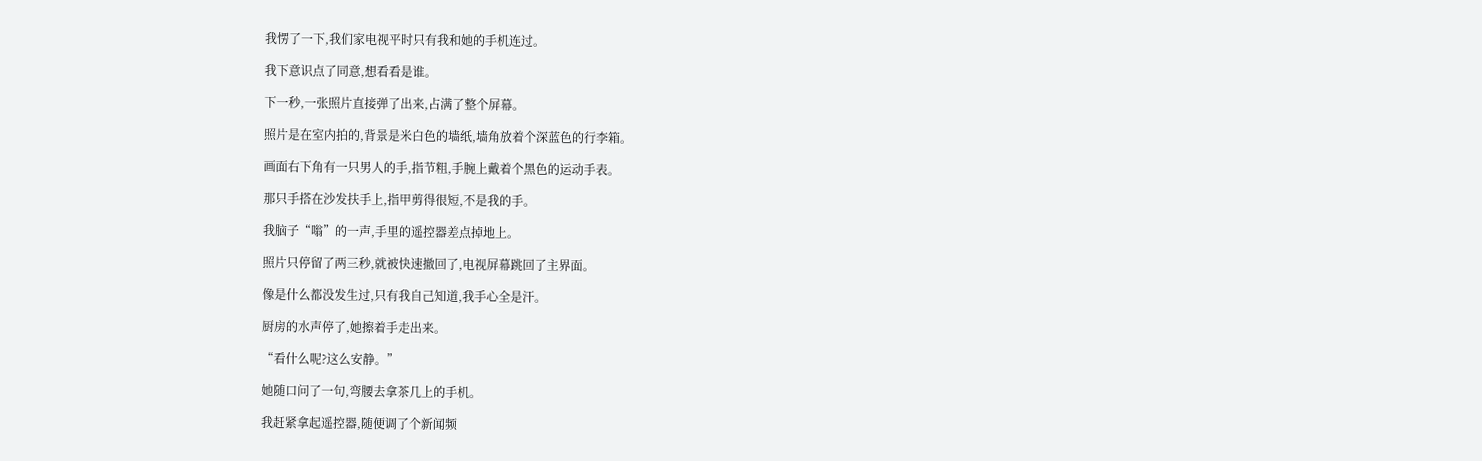我愣了一下,我们家电视平时只有我和她的手机连过。

我下意识点了同意,想看看是谁。

下一秒,一张照片直接弹了出来,占满了整个屏幕。

照片是在室内拍的,背景是米白色的墙纸,墙角放着个深蓝色的行李箱。

画面右下角有一只男人的手,指节粗,手腕上戴着个黑色的运动手表。

那只手搭在沙发扶手上,指甲剪得很短,不是我的手。

我脑子“嗡”的一声,手里的遥控器差点掉地上。

照片只停留了两三秒,就被快速撤回了,电视屏幕跳回了主界面。

像是什么都没发生过,只有我自己知道,我手心全是汗。

厨房的水声停了,她擦着手走出来。

“看什么呢?这么安静。”

她随口问了一句,弯腰去拿茶几上的手机。

我赶紧拿起遥控器,随便调了个新闻频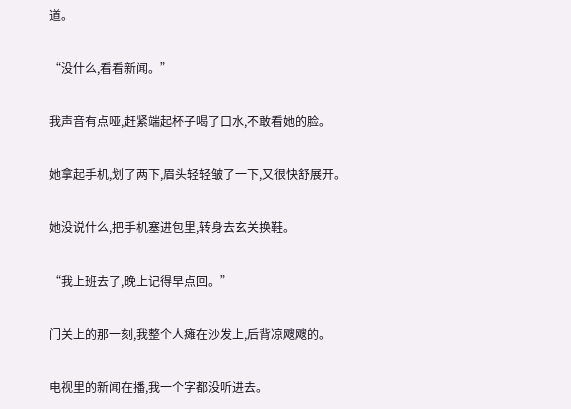道。

“没什么,看看新闻。”

我声音有点哑,赶紧端起杯子喝了口水,不敢看她的脸。

她拿起手机,划了两下,眉头轻轻皱了一下,又很快舒展开。

她没说什么,把手机塞进包里,转身去玄关换鞋。

“我上班去了,晚上记得早点回。”

门关上的那一刻,我整个人瘫在沙发上,后背凉飕飕的。

电视里的新闻在播,我一个字都没听进去。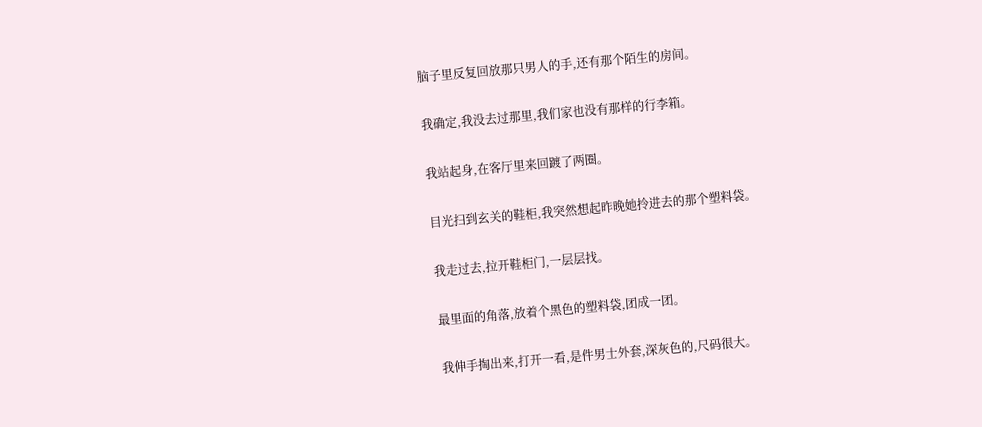脑子里反复回放那只男人的手,还有那个陌生的房间。

我确定,我没去过那里,我们家也没有那样的行李箱。

我站起身,在客厅里来回踱了两圈。

目光扫到玄关的鞋柜,我突然想起昨晚她拎进去的那个塑料袋。

我走过去,拉开鞋柜门,一层层找。

最里面的角落,放着个黑色的塑料袋,团成一团。

我伸手掏出来,打开一看,是件男士外套,深灰色的,尺码很大。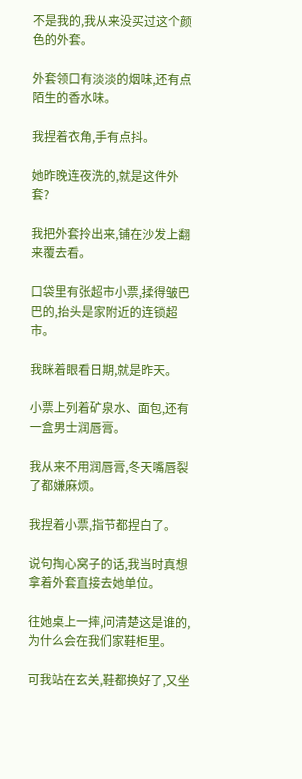不是我的,我从来没买过这个颜色的外套。

外套领口有淡淡的烟味,还有点陌生的香水味。

我捏着衣角,手有点抖。

她昨晚连夜洗的,就是这件外套?

我把外套拎出来,铺在沙发上翻来覆去看。

口袋里有张超市小票,揉得皱巴巴的,抬头是家附近的连锁超市。

我眯着眼看日期,就是昨天。

小票上列着矿泉水、面包,还有一盒男士润唇膏。

我从来不用润唇膏,冬天嘴唇裂了都嫌麻烦。

我捏着小票,指节都捏白了。

说句掏心窝子的话,我当时真想拿着外套直接去她单位。

往她桌上一摔,问清楚这是谁的,为什么会在我们家鞋柜里。

可我站在玄关,鞋都换好了,又坐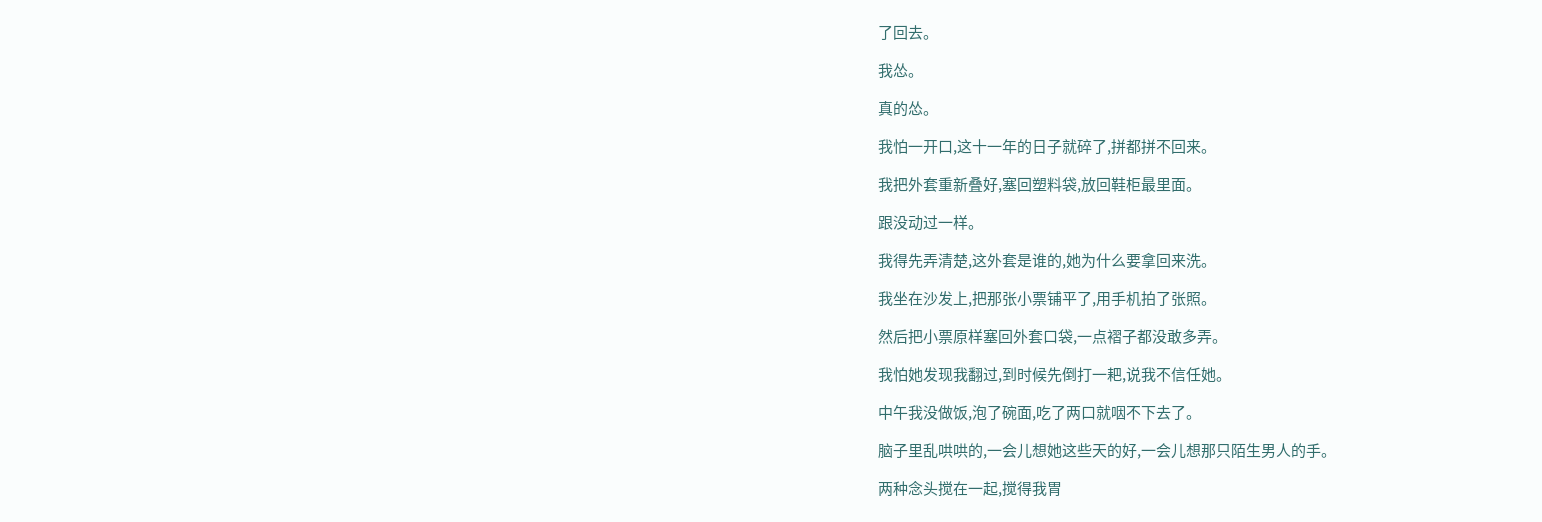了回去。

我怂。

真的怂。

我怕一开口,这十一年的日子就碎了,拼都拼不回来。

我把外套重新叠好,塞回塑料袋,放回鞋柜最里面。

跟没动过一样。

我得先弄清楚,这外套是谁的,她为什么要拿回来洗。

我坐在沙发上,把那张小票铺平了,用手机拍了张照。

然后把小票原样塞回外套口袋,一点褶子都没敢多弄。

我怕她发现我翻过,到时候先倒打一耙,说我不信任她。

中午我没做饭,泡了碗面,吃了两口就咽不下去了。

脑子里乱哄哄的,一会儿想她这些天的好,一会儿想那只陌生男人的手。

两种念头搅在一起,搅得我胃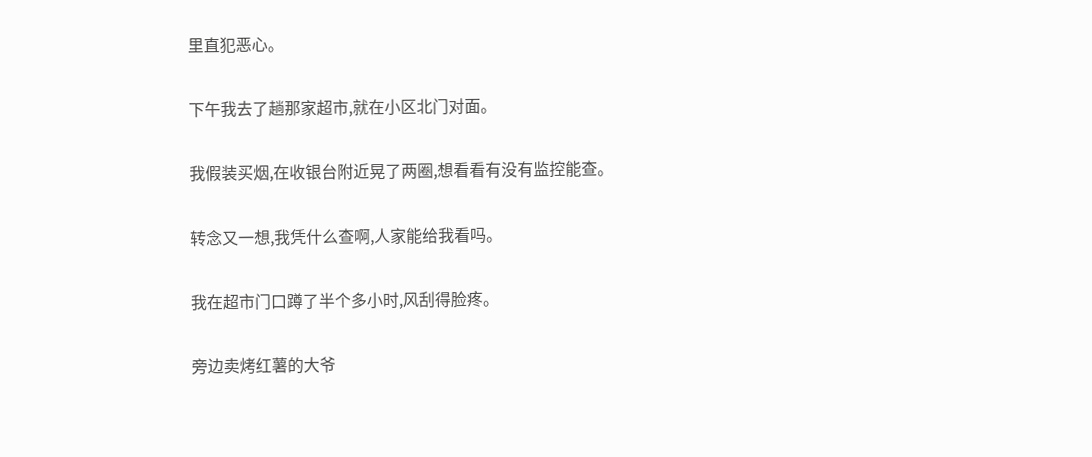里直犯恶心。

下午我去了趟那家超市,就在小区北门对面。

我假装买烟,在收银台附近晃了两圈,想看看有没有监控能查。

转念又一想,我凭什么查啊,人家能给我看吗。

我在超市门口蹲了半个多小时,风刮得脸疼。

旁边卖烤红薯的大爷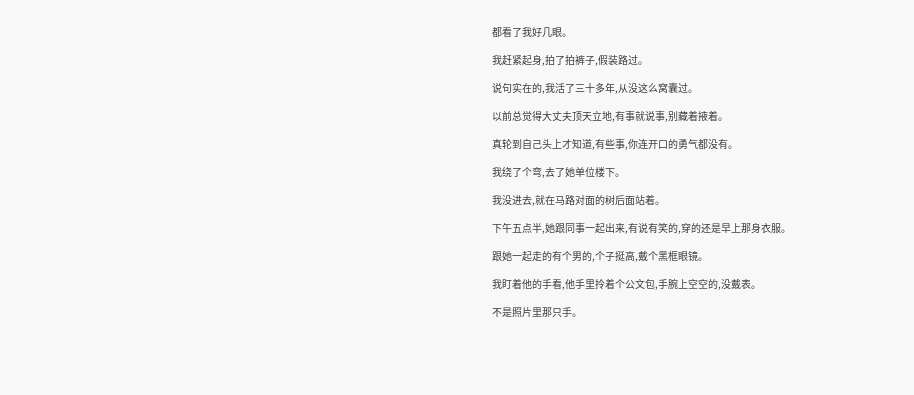都看了我好几眼。

我赶紧起身,拍了拍裤子,假装路过。

说句实在的,我活了三十多年,从没这么窝囊过。

以前总觉得大丈夫顶天立地,有事就说事,别藏着掖着。

真轮到自己头上才知道,有些事,你连开口的勇气都没有。

我绕了个弯,去了她单位楼下。

我没进去,就在马路对面的树后面站着。

下午五点半,她跟同事一起出来,有说有笑的,穿的还是早上那身衣服。

跟她一起走的有个男的,个子挺高,戴个黑框眼镜。

我盯着他的手看,他手里拎着个公文包,手腕上空空的,没戴表。

不是照片里那只手。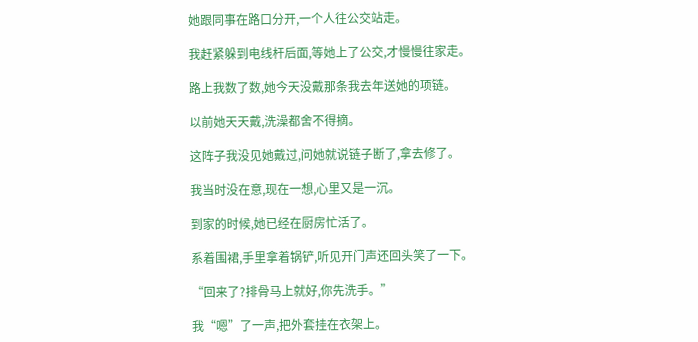她跟同事在路口分开,一个人往公交站走。

我赶紧躲到电线杆后面,等她上了公交,才慢慢往家走。

路上我数了数,她今天没戴那条我去年送她的项链。

以前她天天戴,洗澡都舍不得摘。

这阵子我没见她戴过,问她就说链子断了,拿去修了。

我当时没在意,现在一想,心里又是一沉。

到家的时候,她已经在厨房忙活了。

系着围裙,手里拿着锅铲,听见开门声还回头笑了一下。

“回来了?排骨马上就好,你先洗手。”

我“嗯”了一声,把外套挂在衣架上。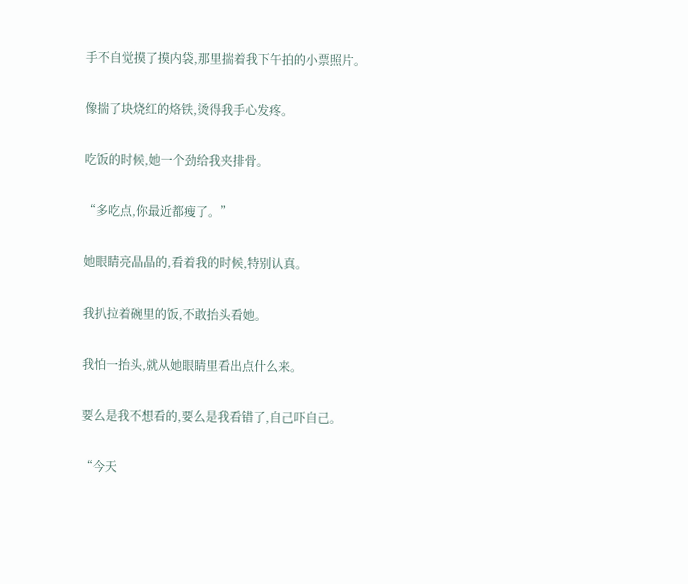手不自觉摸了摸内袋,那里揣着我下午拍的小票照片。

像揣了块烧红的烙铁,烫得我手心发疼。

吃饭的时候,她一个劲给我夹排骨。

“多吃点,你最近都瘦了。”

她眼睛亮晶晶的,看着我的时候,特别认真。

我扒拉着碗里的饭,不敢抬头看她。

我怕一抬头,就从她眼睛里看出点什么来。

要么是我不想看的,要么是我看错了,自己吓自己。

“今天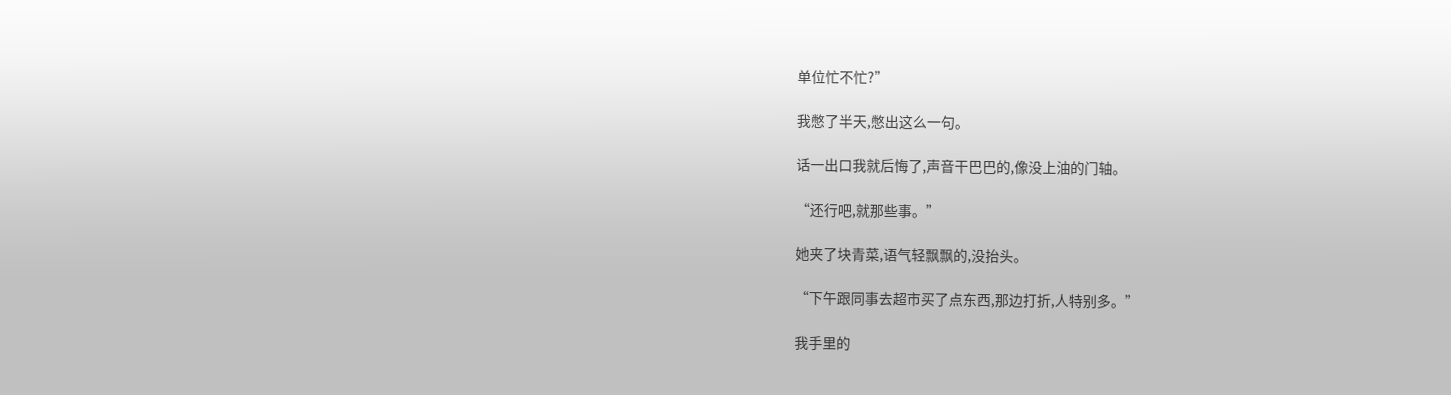单位忙不忙?”

我憋了半天,憋出这么一句。

话一出口我就后悔了,声音干巴巴的,像没上油的门轴。

“还行吧,就那些事。”

她夹了块青菜,语气轻飘飘的,没抬头。

“下午跟同事去超市买了点东西,那边打折,人特别多。”

我手里的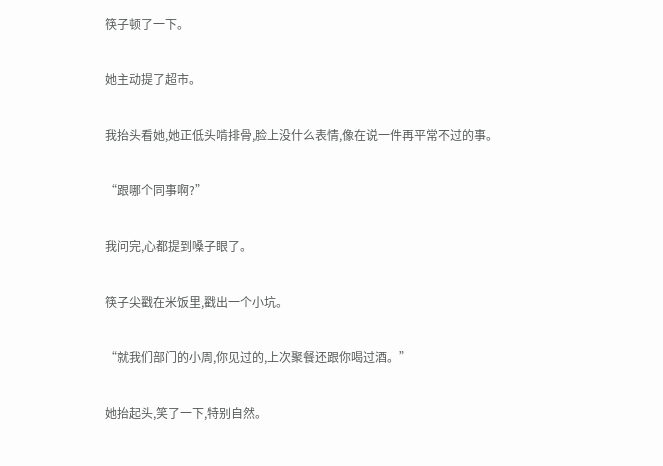筷子顿了一下。

她主动提了超市。

我抬头看她,她正低头啃排骨,脸上没什么表情,像在说一件再平常不过的事。

“跟哪个同事啊?”

我问完,心都提到嗓子眼了。

筷子尖戳在米饭里,戳出一个小坑。

“就我们部门的小周,你见过的,上次聚餐还跟你喝过酒。”

她抬起头,笑了一下,特别自然。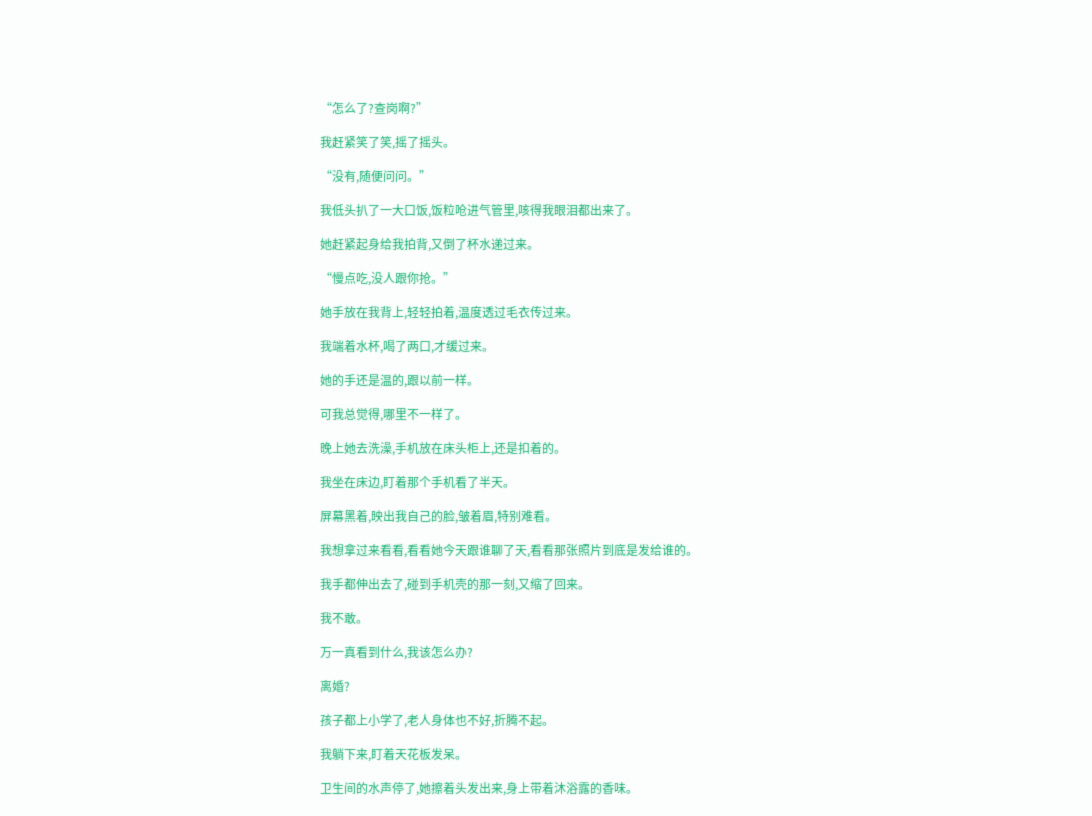“怎么了?查岗啊?”

我赶紧笑了笑,摇了摇头。

“没有,随便问问。”

我低头扒了一大口饭,饭粒呛进气管里,咳得我眼泪都出来了。

她赶紧起身给我拍背,又倒了杯水递过来。

“慢点吃,没人跟你抢。”

她手放在我背上,轻轻拍着,温度透过毛衣传过来。

我端着水杯,喝了两口,才缓过来。

她的手还是温的,跟以前一样。

可我总觉得,哪里不一样了。

晚上她去洗澡,手机放在床头柜上,还是扣着的。

我坐在床边,盯着那个手机看了半天。

屏幕黑着,映出我自己的脸,皱着眉,特别难看。

我想拿过来看看,看看她今天跟谁聊了天,看看那张照片到底是发给谁的。

我手都伸出去了,碰到手机壳的那一刻,又缩了回来。

我不敢。

万一真看到什么,我该怎么办?

离婚?

孩子都上小学了,老人身体也不好,折腾不起。

我躺下来,盯着天花板发呆。

卫生间的水声停了,她擦着头发出来,身上带着沐浴露的香味。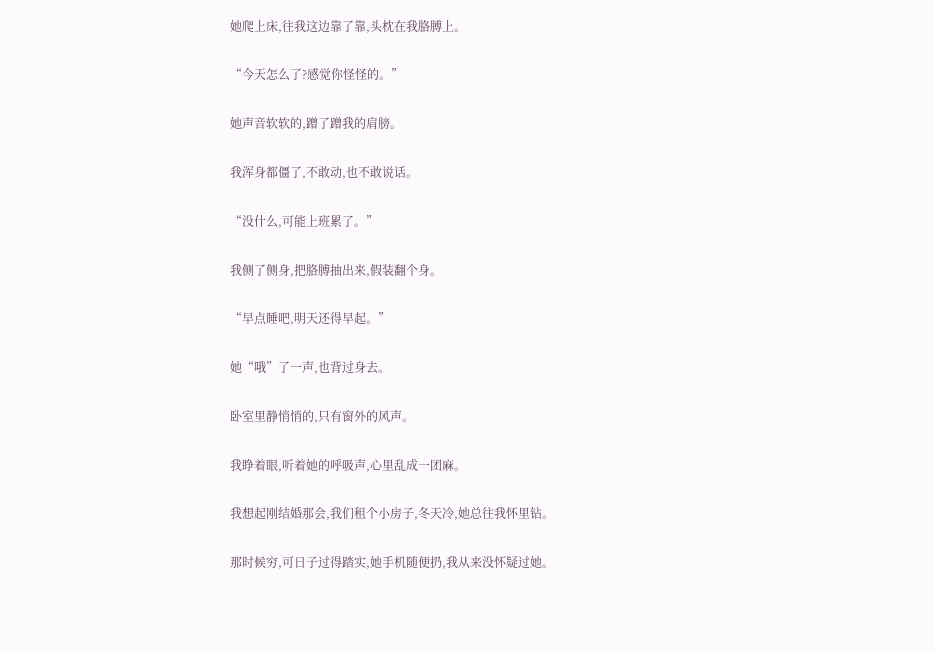她爬上床,往我这边靠了靠,头枕在我胳膊上。

“今天怎么了?感觉你怪怪的。”

她声音软软的,蹭了蹭我的肩膀。

我浑身都僵了,不敢动,也不敢说话。

“没什么,可能上班累了。”

我侧了侧身,把胳膊抽出来,假装翻个身。

“早点睡吧,明天还得早起。”

她“哦”了一声,也背过身去。

卧室里静悄悄的,只有窗外的风声。

我睁着眼,听着她的呼吸声,心里乱成一团麻。

我想起刚结婚那会,我们租个小房子,冬天冷,她总往我怀里钻。

那时候穷,可日子过得踏实,她手机随便扔,我从来没怀疑过她。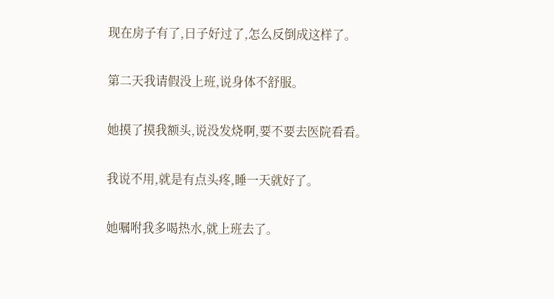现在房子有了,日子好过了,怎么反倒成这样了。

第二天我请假没上班,说身体不舒服。

她摸了摸我额头,说没发烧啊,要不要去医院看看。

我说不用,就是有点头疼,睡一天就好了。

她嘱咐我多喝热水,就上班去了。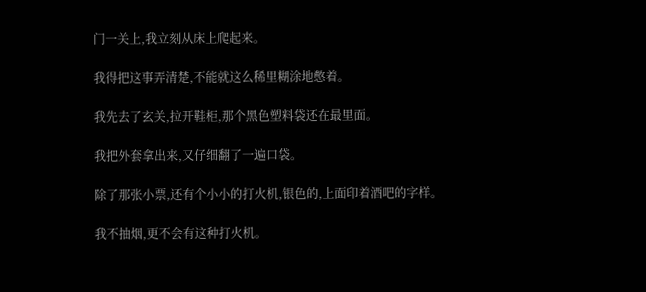门一关上,我立刻从床上爬起来。

我得把这事弄清楚,不能就这么稀里糊涂地憋着。

我先去了玄关,拉开鞋柜,那个黑色塑料袋还在最里面。

我把外套拿出来,又仔细翻了一遍口袋。

除了那张小票,还有个小小的打火机,银色的,上面印着酒吧的字样。

我不抽烟,更不会有这种打火机。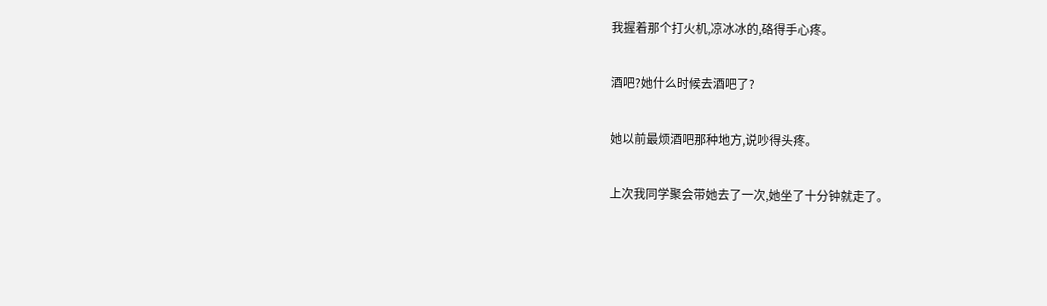我握着那个打火机,凉冰冰的,硌得手心疼。

酒吧?她什么时候去酒吧了?

她以前最烦酒吧那种地方,说吵得头疼。

上次我同学聚会带她去了一次,她坐了十分钟就走了。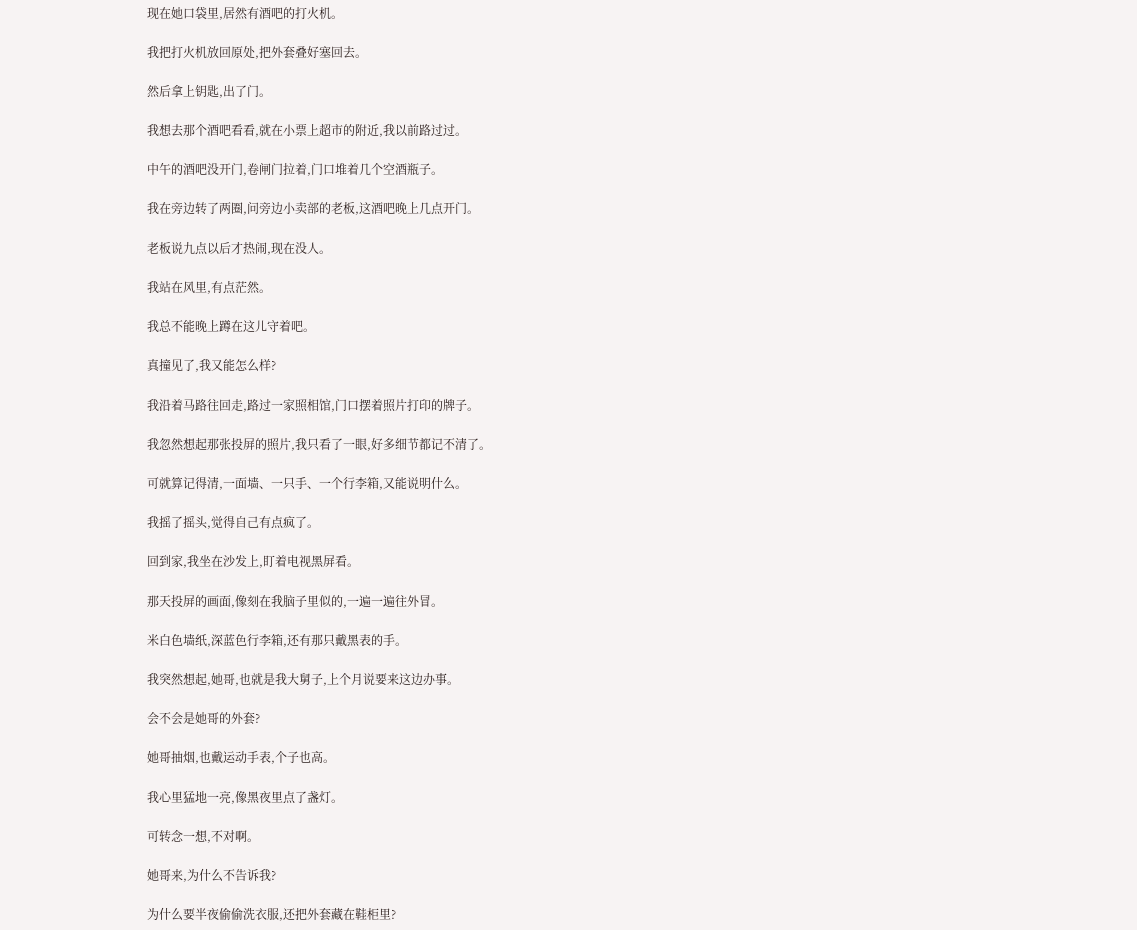现在她口袋里,居然有酒吧的打火机。

我把打火机放回原处,把外套叠好塞回去。

然后拿上钥匙,出了门。

我想去那个酒吧看看,就在小票上超市的附近,我以前路过过。

中午的酒吧没开门,卷闸门拉着,门口堆着几个空酒瓶子。

我在旁边转了两圈,问旁边小卖部的老板,这酒吧晚上几点开门。

老板说九点以后才热闹,现在没人。

我站在风里,有点茫然。

我总不能晚上蹲在这儿守着吧。

真撞见了,我又能怎么样?

我沿着马路往回走,路过一家照相馆,门口摆着照片打印的牌子。

我忽然想起那张投屏的照片,我只看了一眼,好多细节都记不清了。

可就算记得清,一面墙、一只手、一个行李箱,又能说明什么。

我摇了摇头,觉得自己有点疯了。

回到家,我坐在沙发上,盯着电视黑屏看。

那天投屏的画面,像刻在我脑子里似的,一遍一遍往外冒。

米白色墙纸,深蓝色行李箱,还有那只戴黑表的手。

我突然想起,她哥,也就是我大舅子,上个月说要来这边办事。

会不会是她哥的外套?

她哥抽烟,也戴运动手表,个子也高。

我心里猛地一亮,像黑夜里点了盏灯。

可转念一想,不对啊。

她哥来,为什么不告诉我?

为什么要半夜偷偷洗衣服,还把外套藏在鞋柜里?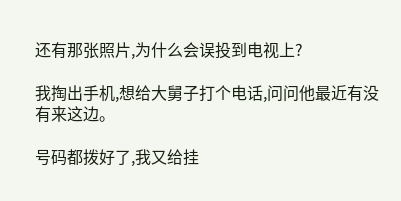还有那张照片,为什么会误投到电视上?

我掏出手机,想给大舅子打个电话,问问他最近有没有来这边。

号码都拨好了,我又给挂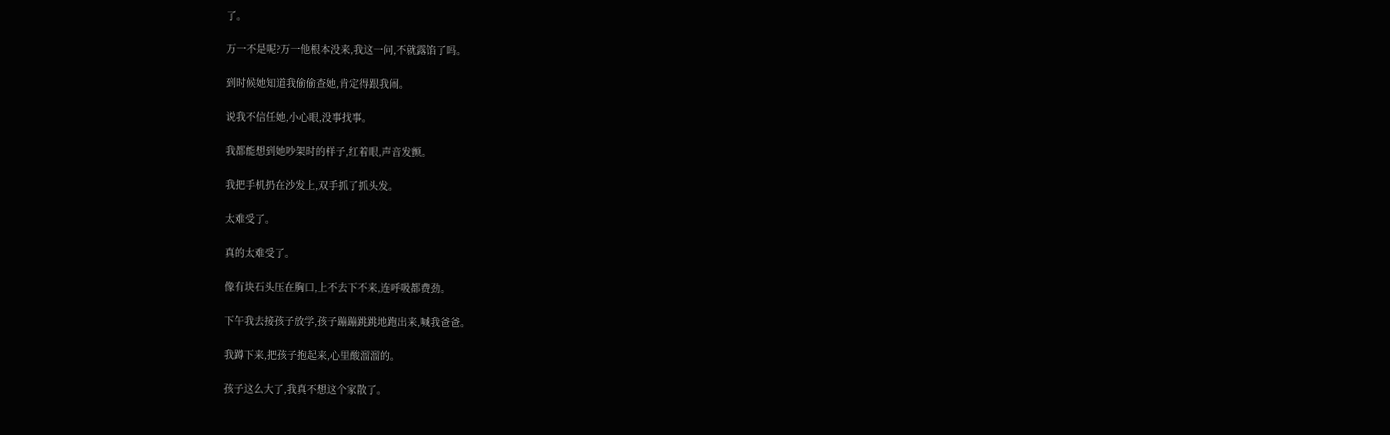了。

万一不是呢?万一他根本没来,我这一问,不就露馅了吗。

到时候她知道我偷偷查她,肯定得跟我闹。

说我不信任她,小心眼,没事找事。

我都能想到她吵架时的样子,红着眼,声音发颤。

我把手机扔在沙发上,双手抓了抓头发。

太难受了。

真的太难受了。

像有块石头压在胸口,上不去下不来,连呼吸都费劲。

下午我去接孩子放学,孩子蹦蹦跳跳地跑出来,喊我爸爸。

我蹲下来,把孩子抱起来,心里酸溜溜的。

孩子这么大了,我真不想这个家散了。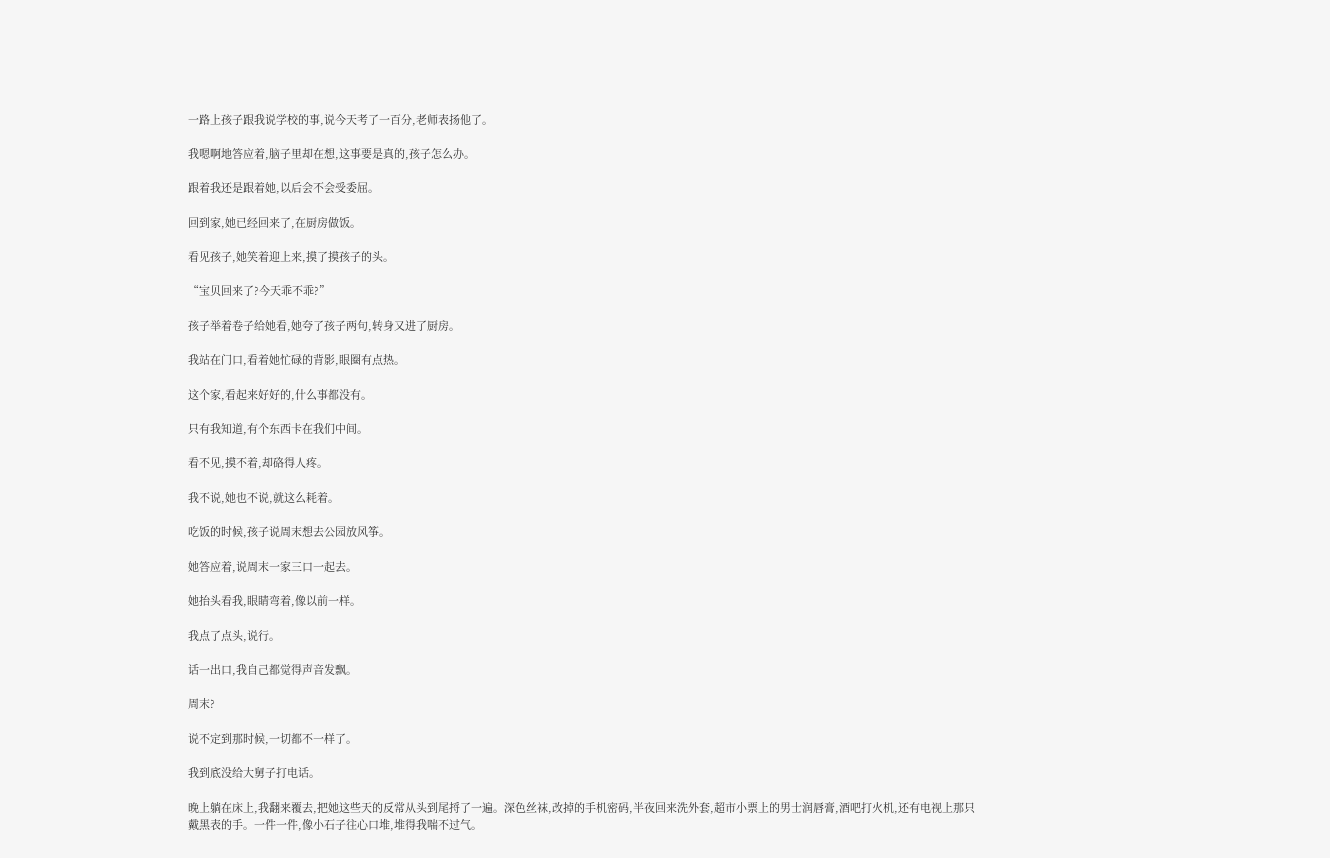一路上孩子跟我说学校的事,说今天考了一百分,老师表扬他了。

我嗯啊地答应着,脑子里却在想,这事要是真的,孩子怎么办。

跟着我还是跟着她,以后会不会受委屈。

回到家,她已经回来了,在厨房做饭。

看见孩子,她笑着迎上来,摸了摸孩子的头。

“宝贝回来了?今天乖不乖?”

孩子举着卷子给她看,她夸了孩子两句,转身又进了厨房。

我站在门口,看着她忙碌的背影,眼圈有点热。

这个家,看起来好好的,什么事都没有。

只有我知道,有个东西卡在我们中间。

看不见,摸不着,却硌得人疼。

我不说,她也不说,就这么耗着。

吃饭的时候,孩子说周末想去公园放风筝。

她答应着,说周末一家三口一起去。

她抬头看我,眼睛弯着,像以前一样。

我点了点头,说行。

话一出口,我自己都觉得声音发飘。

周末?

说不定到那时候,一切都不一样了。

我到底没给大舅子打电话。

晚上躺在床上,我翻来覆去,把她这些天的反常从头到尾捋了一遍。深色丝袜,改掉的手机密码,半夜回来洗外套,超市小票上的男士润唇膏,酒吧打火机,还有电视上那只戴黑表的手。一件一件,像小石子往心口堆,堆得我喘不过气。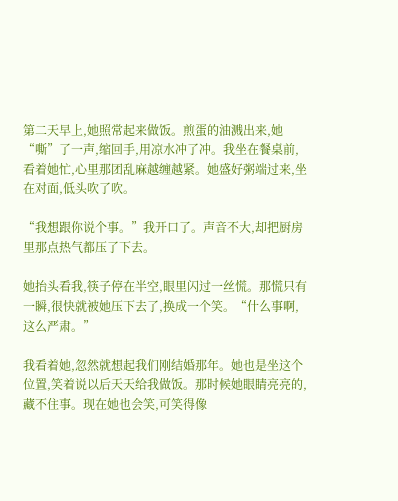第二天早上,她照常起来做饭。煎蛋的油溅出来,她“嘶”了一声,缩回手,用凉水冲了冲。我坐在餐桌前,看着她忙,心里那团乱麻越缠越紧。她盛好粥端过来,坐在对面,低头吹了吹。

“我想跟你说个事。”我开口了。声音不大,却把厨房里那点热气都压了下去。

她抬头看我,筷子停在半空,眼里闪过一丝慌。那慌只有一瞬,很快就被她压下去了,换成一个笑。“什么事啊,这么严肃。”

我看着她,忽然就想起我们刚结婚那年。她也是坐这个位置,笑着说以后天天给我做饭。那时候她眼睛亮亮的,藏不住事。现在她也会笑,可笑得像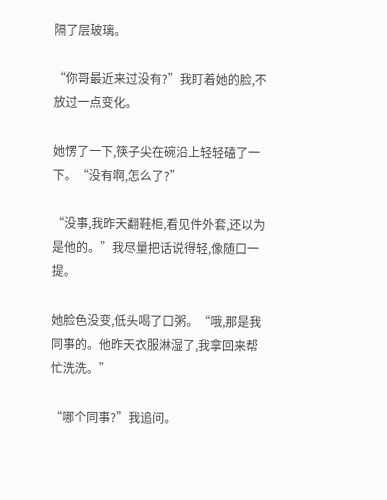隔了层玻璃。

“你哥最近来过没有?”我盯着她的脸,不放过一点变化。

她愣了一下,筷子尖在碗沿上轻轻磕了一下。“没有啊,怎么了?”

“没事,我昨天翻鞋柜,看见件外套,还以为是他的。”我尽量把话说得轻,像随口一提。

她脸色没变,低头喝了口粥。“哦,那是我同事的。他昨天衣服淋湿了,我拿回来帮忙洗洗。”

“哪个同事?”我追问。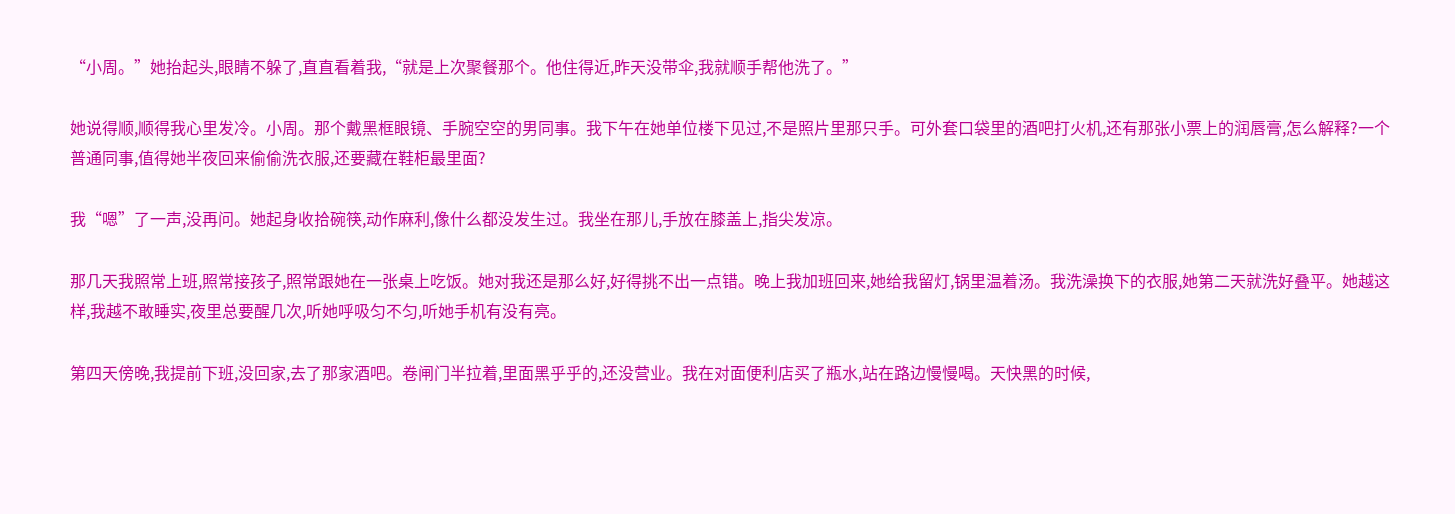“小周。”她抬起头,眼睛不躲了,直直看着我,“就是上次聚餐那个。他住得近,昨天没带伞,我就顺手帮他洗了。”

她说得顺,顺得我心里发冷。小周。那个戴黑框眼镜、手腕空空的男同事。我下午在她单位楼下见过,不是照片里那只手。可外套口袋里的酒吧打火机,还有那张小票上的润唇膏,怎么解释?一个普通同事,值得她半夜回来偷偷洗衣服,还要藏在鞋柜最里面?

我“嗯”了一声,没再问。她起身收拾碗筷,动作麻利,像什么都没发生过。我坐在那儿,手放在膝盖上,指尖发凉。

那几天我照常上班,照常接孩子,照常跟她在一张桌上吃饭。她对我还是那么好,好得挑不出一点错。晚上我加班回来,她给我留灯,锅里温着汤。我洗澡换下的衣服,她第二天就洗好叠平。她越这样,我越不敢睡实,夜里总要醒几次,听她呼吸匀不匀,听她手机有没有亮。

第四天傍晚,我提前下班,没回家,去了那家酒吧。卷闸门半拉着,里面黑乎乎的,还没营业。我在对面便利店买了瓶水,站在路边慢慢喝。天快黑的时候,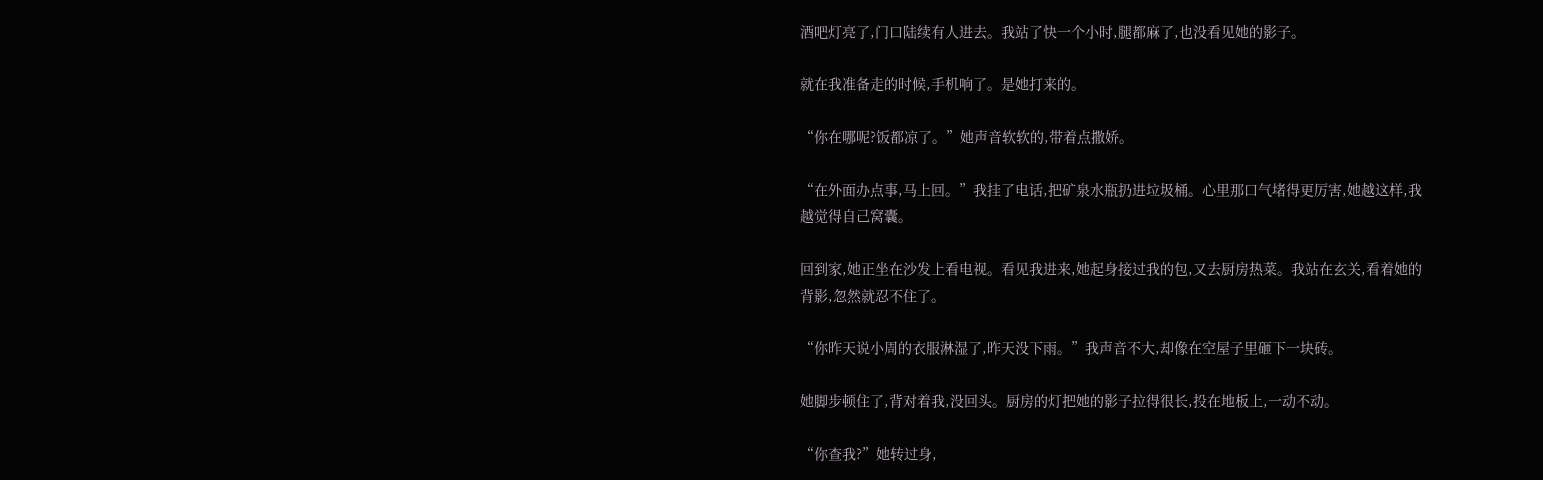酒吧灯亮了,门口陆续有人进去。我站了快一个小时,腿都麻了,也没看见她的影子。

就在我准备走的时候,手机响了。是她打来的。

“你在哪呢?饭都凉了。”她声音软软的,带着点撒娇。

“在外面办点事,马上回。”我挂了电话,把矿泉水瓶扔进垃圾桶。心里那口气堵得更厉害,她越这样,我越觉得自己窝囊。

回到家,她正坐在沙发上看电视。看见我进来,她起身接过我的包,又去厨房热菜。我站在玄关,看着她的背影,忽然就忍不住了。

“你昨天说小周的衣服淋湿了,昨天没下雨。”我声音不大,却像在空屋子里砸下一块砖。

她脚步顿住了,背对着我,没回头。厨房的灯把她的影子拉得很长,投在地板上,一动不动。

“你查我?”她转过身,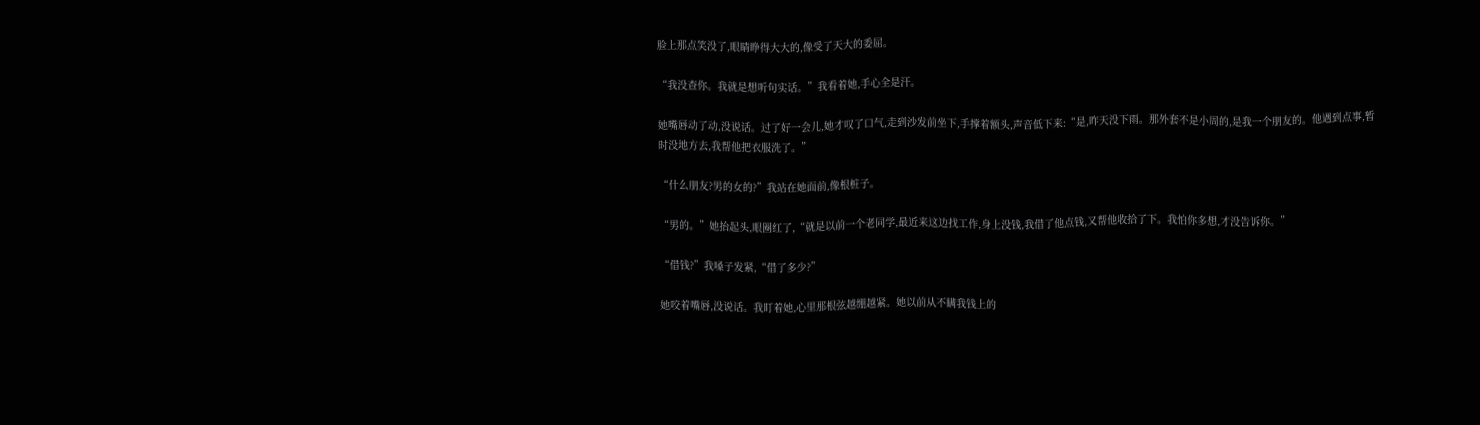脸上那点笑没了,眼睛睁得大大的,像受了天大的委屈。

“我没查你。我就是想听句实话。”我看着她,手心全是汗。

她嘴唇动了动,没说话。过了好一会儿,她才叹了口气,走到沙发前坐下,手撑着额头,声音低下来:“是,昨天没下雨。那外套不是小周的,是我一个朋友的。他遇到点事,暂时没地方去,我帮他把衣服洗了。”

“什么朋友?男的女的?”我站在她面前,像根桩子。

“男的。”她抬起头,眼圈红了,“就是以前一个老同学,最近来这边找工作,身上没钱,我借了他点钱,又帮他收拾了下。我怕你多想,才没告诉你。”

“借钱?”我嗓子发紧,“借了多少?”

她咬着嘴唇,没说话。我盯着她,心里那根弦越绷越紧。她以前从不瞒我钱上的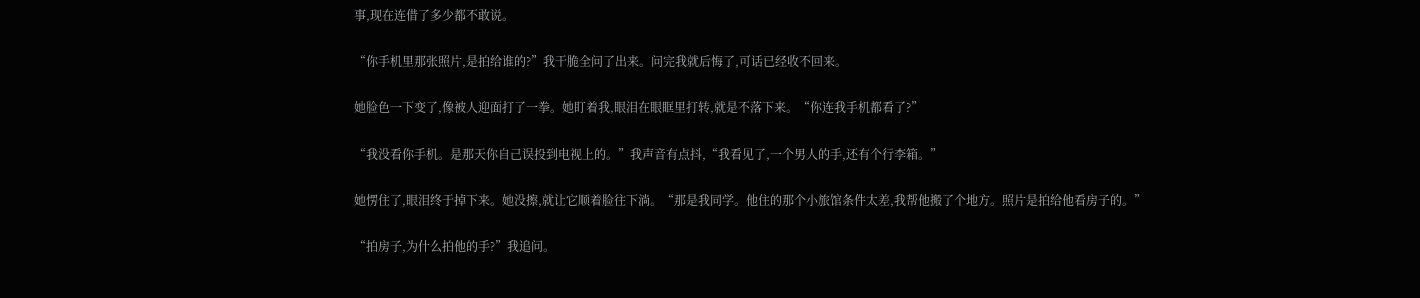事,现在连借了多少都不敢说。

“你手机里那张照片,是拍给谁的?”我干脆全问了出来。问完我就后悔了,可话已经收不回来。

她脸色一下变了,像被人迎面打了一拳。她盯着我,眼泪在眼眶里打转,就是不落下来。“你连我手机都看了?”

“我没看你手机。是那天你自己误投到电视上的。”我声音有点抖,“我看见了,一个男人的手,还有个行李箱。”

她愣住了,眼泪终于掉下来。她没擦,就让它顺着脸往下淌。“那是我同学。他住的那个小旅馆条件太差,我帮他搬了个地方。照片是拍给他看房子的。”

“拍房子,为什么拍他的手?”我追问。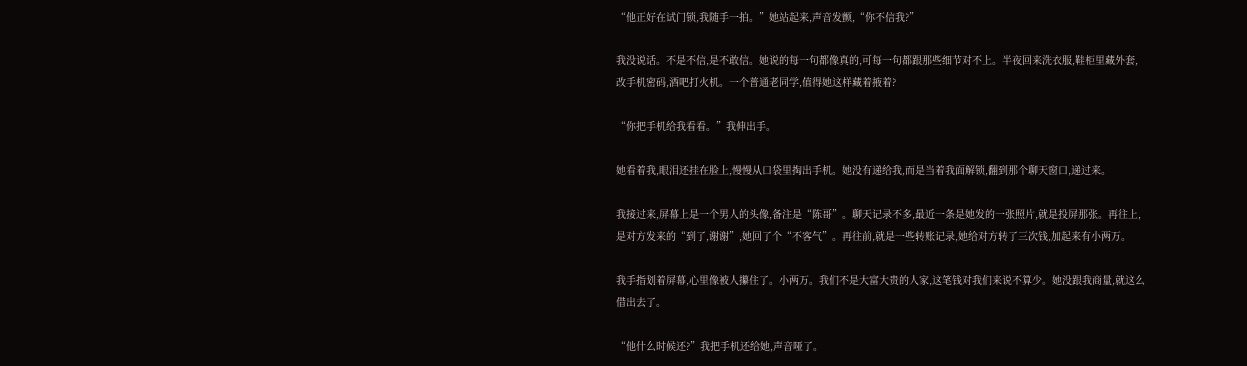“他正好在试门锁,我随手一拍。”她站起来,声音发颤,“你不信我?”

我没说话。不是不信,是不敢信。她说的每一句都像真的,可每一句都跟那些细节对不上。半夜回来洗衣服,鞋柜里藏外套,改手机密码,酒吧打火机。一个普通老同学,值得她这样藏着掖着?

“你把手机给我看看。”我伸出手。

她看着我,眼泪还挂在脸上,慢慢从口袋里掏出手机。她没有递给我,而是当着我面解锁,翻到那个聊天窗口,递过来。

我接过来,屏幕上是一个男人的头像,备注是“陈哥”。聊天记录不多,最近一条是她发的一张照片,就是投屏那张。再往上,是对方发来的“到了,谢谢”,她回了个“不客气”。再往前,就是一些转账记录,她给对方转了三次钱,加起来有小两万。

我手指划着屏幕,心里像被人攥住了。小两万。我们不是大富大贵的人家,这笔钱对我们来说不算少。她没跟我商量,就这么借出去了。

“他什么时候还?”我把手机还给她,声音哑了。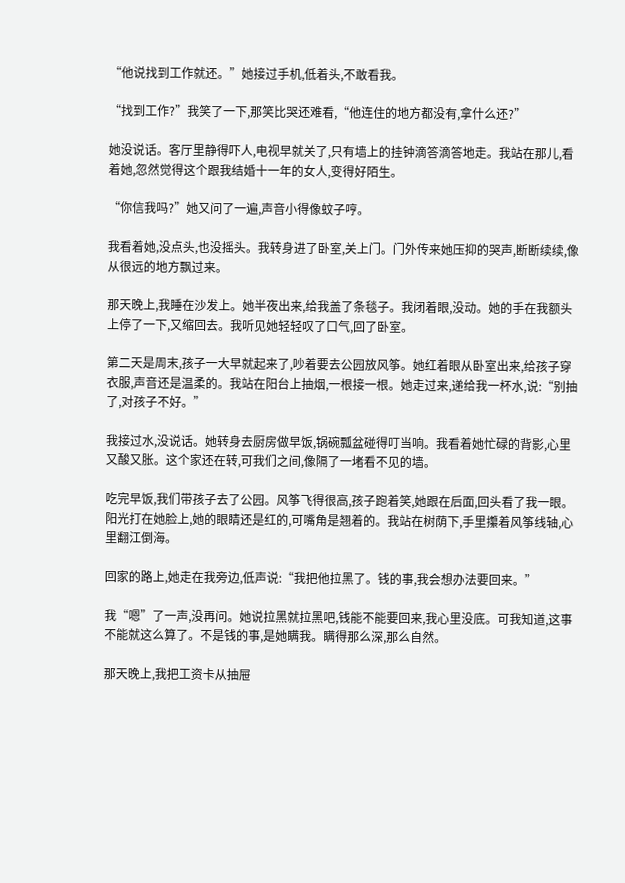“他说找到工作就还。”她接过手机,低着头,不敢看我。

“找到工作?”我笑了一下,那笑比哭还难看,“他连住的地方都没有,拿什么还?”

她没说话。客厅里静得吓人,电视早就关了,只有墙上的挂钟滴答滴答地走。我站在那儿,看着她,忽然觉得这个跟我结婚十一年的女人,变得好陌生。

“你信我吗?”她又问了一遍,声音小得像蚊子哼。

我看着她,没点头,也没摇头。我转身进了卧室,关上门。门外传来她压抑的哭声,断断续续,像从很远的地方飘过来。

那天晚上,我睡在沙发上。她半夜出来,给我盖了条毯子。我闭着眼,没动。她的手在我额头上停了一下,又缩回去。我听见她轻轻叹了口气,回了卧室。

第二天是周末,孩子一大早就起来了,吵着要去公园放风筝。她红着眼从卧室出来,给孩子穿衣服,声音还是温柔的。我站在阳台上抽烟,一根接一根。她走过来,递给我一杯水,说:“别抽了,对孩子不好。”

我接过水,没说话。她转身去厨房做早饭,锅碗瓢盆碰得叮当响。我看着她忙碌的背影,心里又酸又胀。这个家还在转,可我们之间,像隔了一堵看不见的墙。

吃完早饭,我们带孩子去了公园。风筝飞得很高,孩子跑着笑,她跟在后面,回头看了我一眼。阳光打在她脸上,她的眼睛还是红的,可嘴角是翘着的。我站在树荫下,手里攥着风筝线轴,心里翻江倒海。

回家的路上,她走在我旁边,低声说:“我把他拉黑了。钱的事,我会想办法要回来。”

我“嗯”了一声,没再问。她说拉黑就拉黑吧,钱能不能要回来,我心里没底。可我知道,这事不能就这么算了。不是钱的事,是她瞒我。瞒得那么深,那么自然。

那天晚上,我把工资卡从抽屉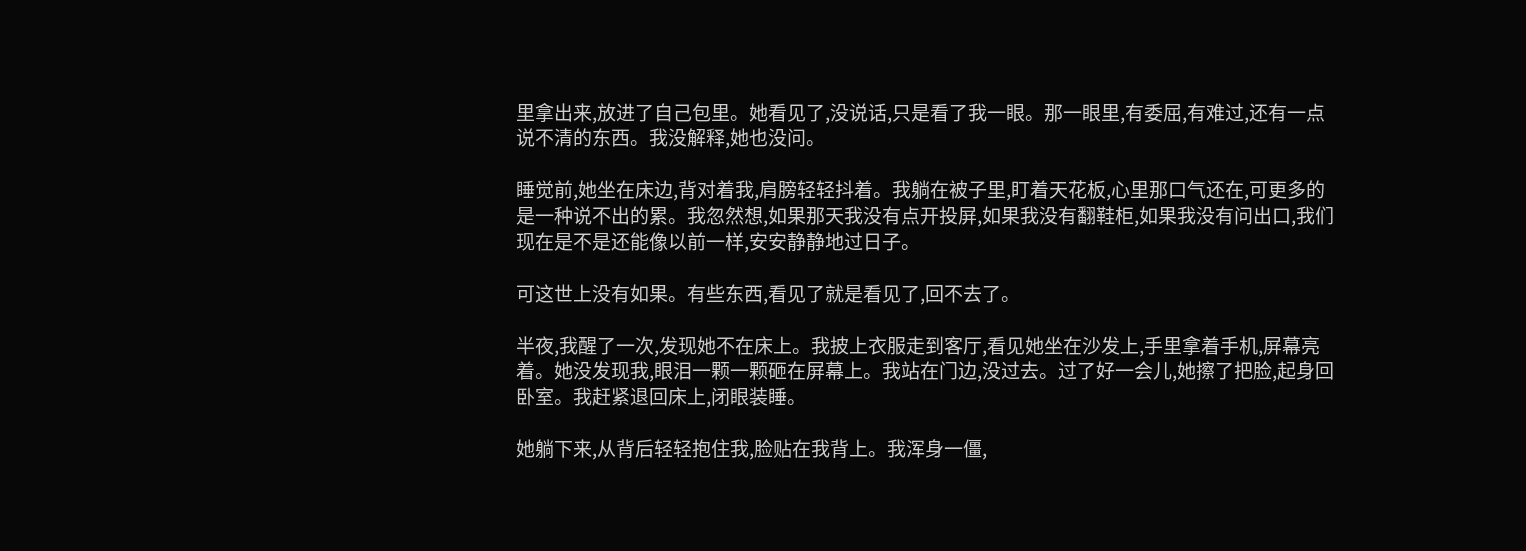里拿出来,放进了自己包里。她看见了,没说话,只是看了我一眼。那一眼里,有委屈,有难过,还有一点说不清的东西。我没解释,她也没问。

睡觉前,她坐在床边,背对着我,肩膀轻轻抖着。我躺在被子里,盯着天花板,心里那口气还在,可更多的是一种说不出的累。我忽然想,如果那天我没有点开投屏,如果我没有翻鞋柜,如果我没有问出口,我们现在是不是还能像以前一样,安安静静地过日子。

可这世上没有如果。有些东西,看见了就是看见了,回不去了。

半夜,我醒了一次,发现她不在床上。我披上衣服走到客厅,看见她坐在沙发上,手里拿着手机,屏幕亮着。她没发现我,眼泪一颗一颗砸在屏幕上。我站在门边,没过去。过了好一会儿,她擦了把脸,起身回卧室。我赶紧退回床上,闭眼装睡。

她躺下来,从背后轻轻抱住我,脸贴在我背上。我浑身一僵,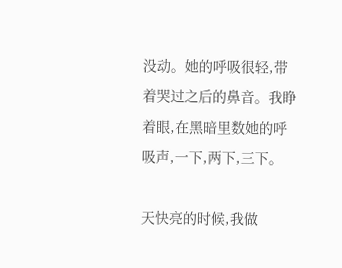没动。她的呼吸很轻,带着哭过之后的鼻音。我睁着眼,在黑暗里数她的呼吸声,一下,两下,三下。

天快亮的时候,我做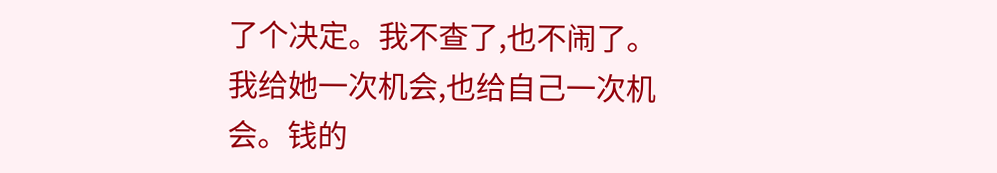了个决定。我不查了,也不闹了。我给她一次机会,也给自己一次机会。钱的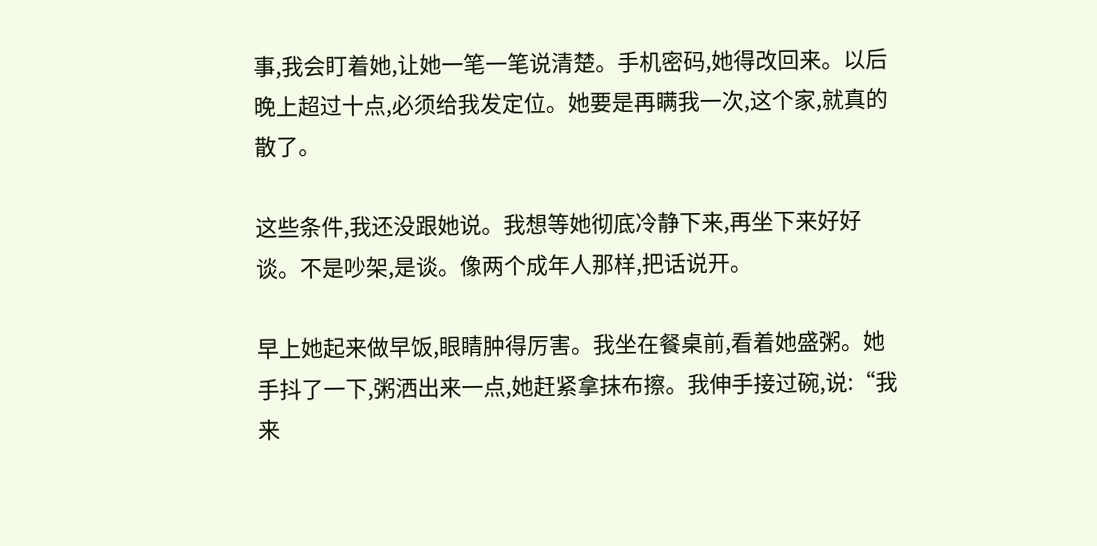事,我会盯着她,让她一笔一笔说清楚。手机密码,她得改回来。以后晚上超过十点,必须给我发定位。她要是再瞒我一次,这个家,就真的散了。

这些条件,我还没跟她说。我想等她彻底冷静下来,再坐下来好好谈。不是吵架,是谈。像两个成年人那样,把话说开。

早上她起来做早饭,眼睛肿得厉害。我坐在餐桌前,看着她盛粥。她手抖了一下,粥洒出来一点,她赶紧拿抹布擦。我伸手接过碗,说:“我来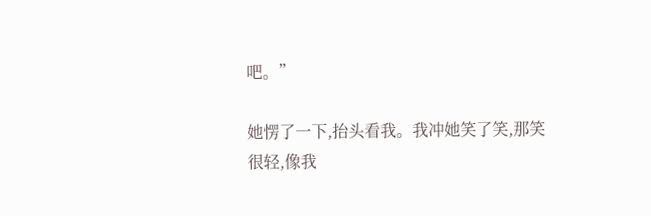吧。”

她愣了一下,抬头看我。我冲她笑了笑,那笑很轻,像我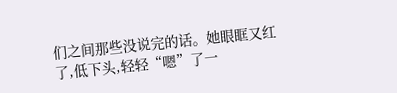们之间那些没说完的话。她眼眶又红了,低下头,轻轻“嗯”了一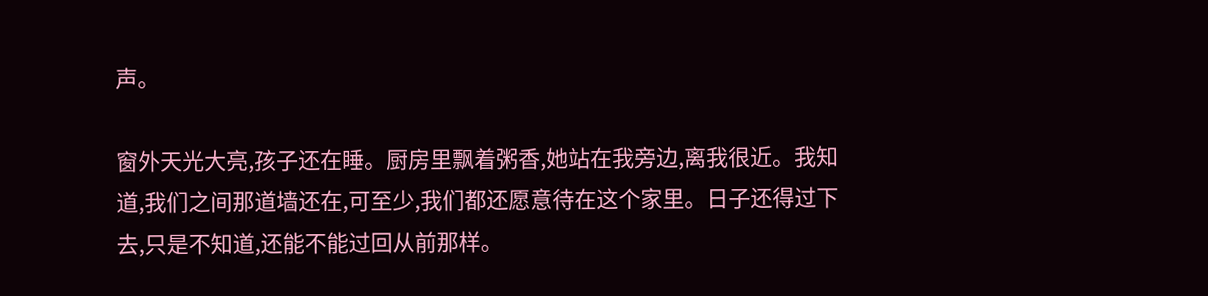声。

窗外天光大亮,孩子还在睡。厨房里飘着粥香,她站在我旁边,离我很近。我知道,我们之间那道墙还在,可至少,我们都还愿意待在这个家里。日子还得过下去,只是不知道,还能不能过回从前那样。